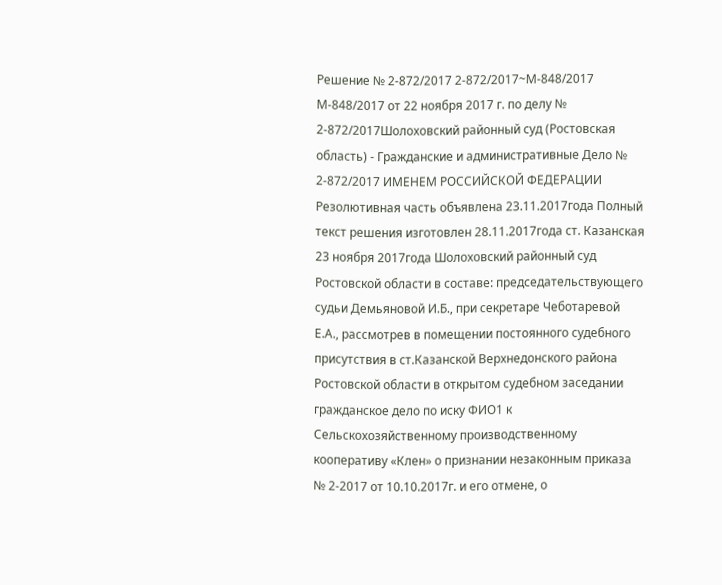Решение № 2-872/2017 2-872/2017~М-848/2017 М-848/2017 от 22 ноября 2017 г. по делу № 2-872/2017Шолоховский районный суд (Ростовская область) - Гражданские и административные Дело № 2-872/2017 ИМЕНЕМ РОССИЙСКОЙ ФЕДЕРАЦИИ Резолютивная часть объявлена 23.11.2017года Полный текст решения изготовлен 28.11.2017года ст. Казанская 23 ноября 2017года Шолоховский районный суд Ростовской области в составе: председательствующего судьи Демьяновой И.Б., при секретаре Чеботаревой Е.А., рассмотрев в помещении постоянного судебного присутствия в ст.Казанской Верхнедонского района Ростовской области в открытом судебном заседании гражданское дело по иску ФИО1 к Сельскохозяйственному производственному кооперативу «Клен» о признании незаконным приказа № 2-2017 от 10.10.2017г. и его отмене, о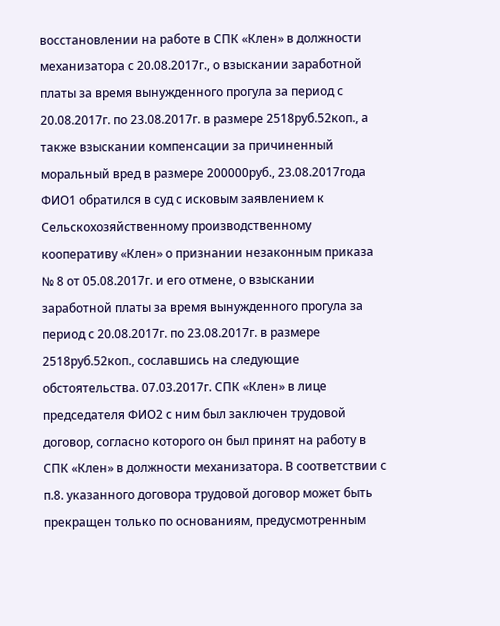восстановлении на работе в СПК «Клен» в должности механизатора с 20.08.2017г., о взыскании заработной платы за время вынужденного прогула за период с 20.08.2017г. по 23.08.2017г. в размере 2518руб.52коп., а также взыскании компенсации за причиненный моральный вред в размере 200000руб., 23.08.2017года ФИО1 обратился в суд с исковым заявлением к Сельскохозяйственному производственному кооперативу «Клен» о признании незаконным приказа № 8 от 05.08.2017г. и его отмене, о взыскании заработной платы за время вынужденного прогула за период с 20.08.2017г. по 23.08.2017г. в размере 2518руб.52коп., сославшись на следующие обстоятельства. 07.03.2017г. СПК «Клен» в лице председателя ФИО2 с ним был заключен трудовой договор, согласно которого он был принят на работу в СПК «Клен» в должности механизатора. В соответствии с п.8. указанного договора трудовой договор может быть прекращен только по основаниям, предусмотренным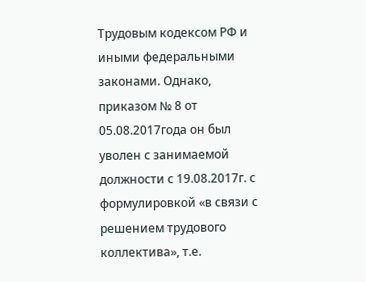Трудовым кодексом РФ и иными федеральными законами. Однако, приказом № 8 от 05.08.2017года он был уволен с занимаемой должности с 19.08.2017г. с формулировкой «в связи с решением трудового коллектива», т.е.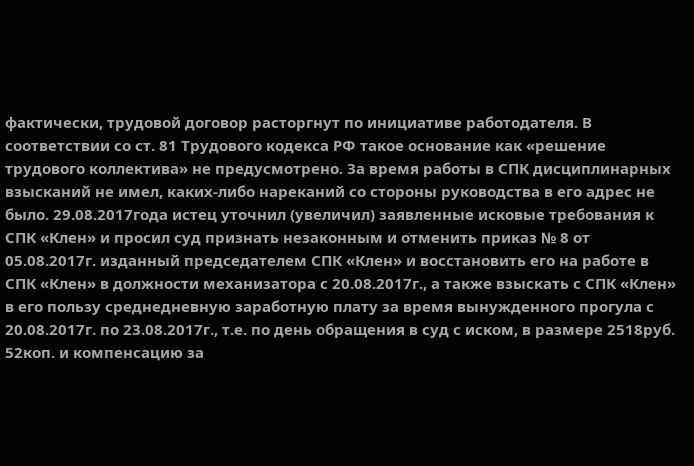фактически, трудовой договор расторгнут по инициативе работодателя. В соответствии со ст. 81 Трудового кодекса РФ такое основание как «решение трудового коллектива» не предусмотрено. За время работы в СПК дисциплинарных взысканий не имел, каких-либо нареканий со стороны руководства в его адрес не было. 29.08.2017года истец уточнил (увеличил) заявленные исковые требования к СПК «Клен» и просил суд признать незаконным и отменить приказ № 8 от 05.08.2017г. изданный председателем СПК «Клен» и восстановить его на работе в СПК «Клен» в должности механизатора с 20.08.2017г., а также взыскать с СПК «Клен» в его пользу среднедневную заработную плату за время вынужденного прогула с 20.08.2017г. по 23.08.2017г., т.е. по день обращения в суд с иском, в размере 2518руб. 52коп. и компенсацию за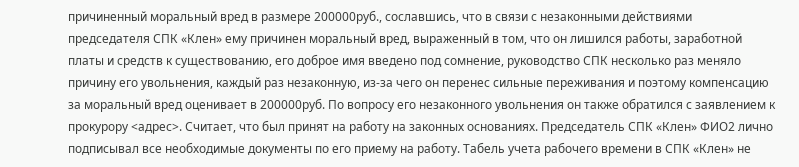причиненный моральный вред в размере 200000руб., сославшись, что в связи с незаконными действиями председателя СПК «Клен» ему причинен моральный вред, выраженный в том, что он лишился работы, заработной платы и средств к существованию, его доброе имя введено под сомнение, руководство СПК несколько раз меняло причину его увольнения, каждый раз незаконную, из-за чего он перенес сильные переживания и поэтому компенсацию за моральный вред оценивает в 200000руб. По вопросу его незаконного увольнения он также обратился с заявлением к прокурору <адрес>. Считает, что был принят на работу на законных основаниях. Председатель СПК «Клен» ФИО2 лично подписывал все необходимые документы по его приему на работу. Табель учета рабочего времени в СПК «Клен» не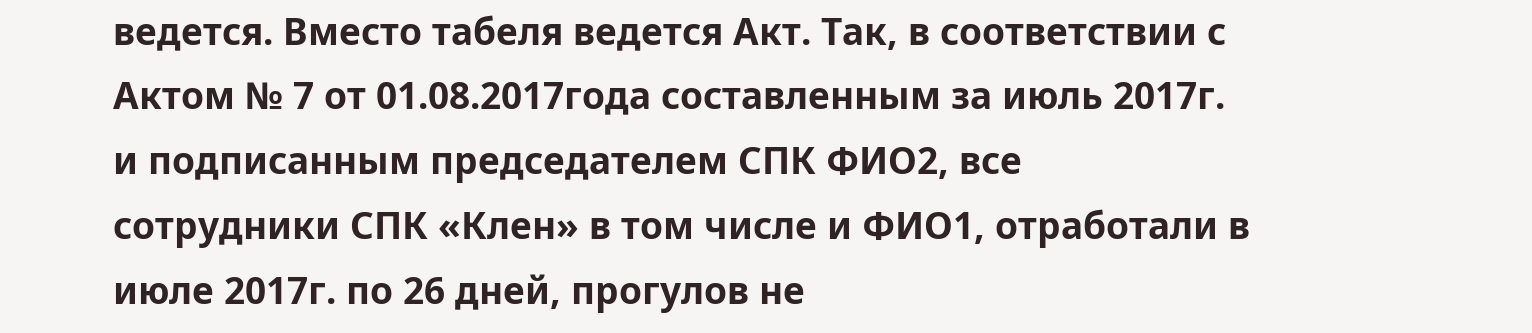ведется. Вместо табеля ведется Акт. Так, в соответствии с Актом № 7 от 01.08.2017года составленным за июль 2017г. и подписанным председателем СПК ФИО2, все сотрудники СПК «Клен» в том числе и ФИО1, отработали в июле 2017г. по 26 дней, прогулов не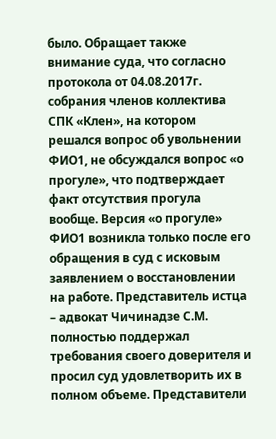было. Обращает также внимание суда, что согласно протокола от 04.08.2017г. собрания членов коллектива СПК «Клен», на котором решался вопрос об увольнении ФИО1, не обсуждался вопрос «о прогуле», что подтверждает факт отсутствия прогула вообще. Версия «о прогуле» ФИО1 возникла только после его обращения в суд с исковым заявлением о восстановлении на работе. Представитель истца – адвокат Чичинадзе С.М. полностью поддержал требования своего доверителя и просил суд удовлетворить их в полном объеме. Представители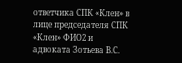ответчика СПК «Клен» в лице председателя СПК «Клен» ФИО2 и адвоката Зотьева В.С.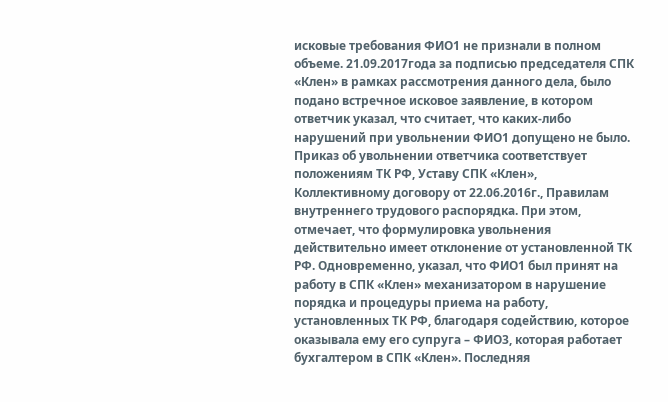исковые требования ФИО1 не признали в полном объеме. 21.09.2017года за подписью председателя СПК «Клен» в рамках рассмотрения данного дела, было подано встречное исковое заявление, в котором ответчик указал, что считает, что каких-либо нарушений при увольнении ФИО1 допущено не было. Приказ об увольнении ответчика соответствует положениям ТК РФ, Уставу СПК «Клен», Коллективному договору от 22.06.2016г., Правилам внутреннего трудового распорядка. При этом, отмечает, что формулировка увольнения действительно имеет отклонение от установленной ТК РФ. Одновременно, указал, что ФИО1 был принят на работу в СПК «Клен» механизатором в нарушение порядка и процедуры приема на работу, установленных ТК РФ, благодаря содействию, которое оказывала ему его супруга – ФИО3, которая работает бухгалтером в СПК «Клен». Последняя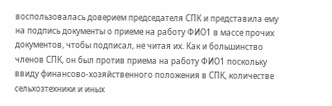воспользовалась доверием председателя СПК и представила ему на подпись документы о приеме на работу ФИО1 в массе прочих документов, чтобы подписал, не читая их. Как и большинство членов СПК, он был против приема на работу ФИО1 поскольку ввиду финансово-хозяйственного положения в СПК, количестве сельхозтехники и иных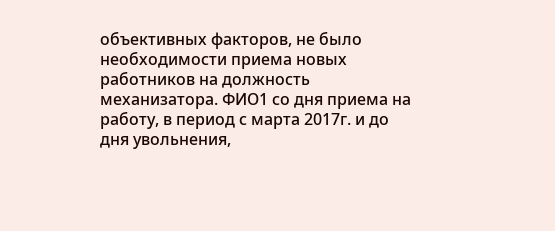объективных факторов, не было необходимости приема новых работников на должность механизатора. ФИО1 со дня приема на работу, в период с марта 2017г. и до дня увольнения,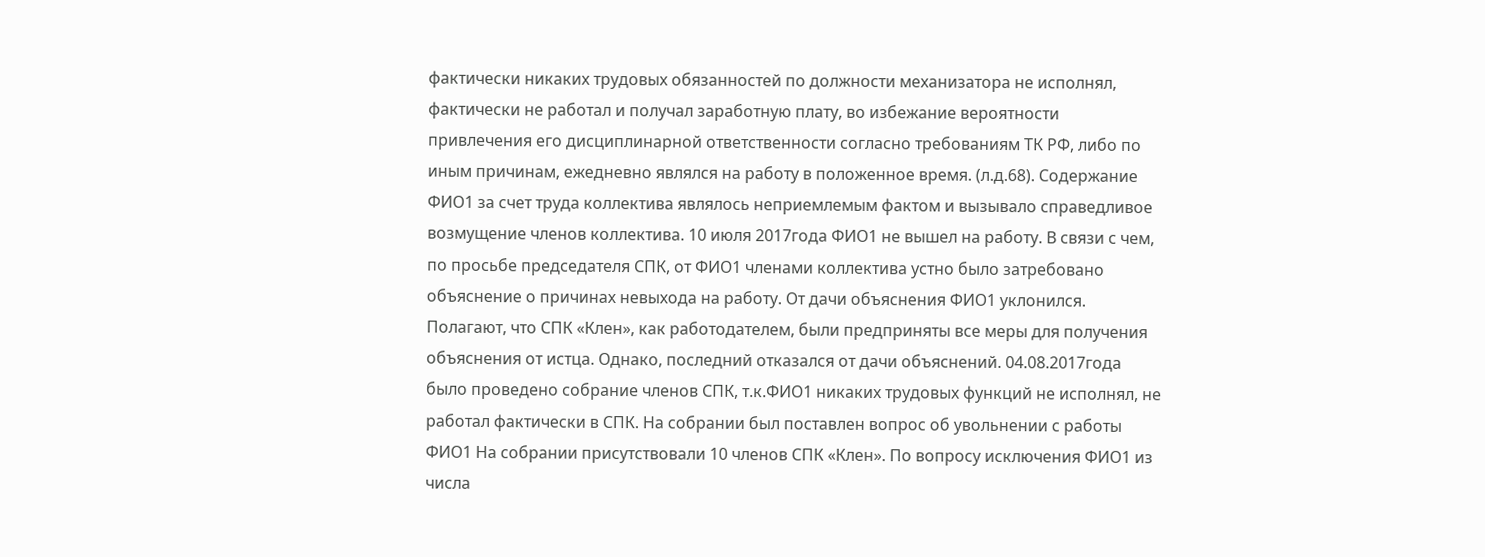фактически никаких трудовых обязанностей по должности механизатора не исполнял, фактически не работал и получал заработную плату, во избежание вероятности привлечения его дисциплинарной ответственности согласно требованиям ТК РФ, либо по иным причинам, ежедневно являлся на работу в положенное время. (л.д.68). Содержание ФИО1 за счет труда коллектива являлось неприемлемым фактом и вызывало справедливое возмущение членов коллектива. 10 июля 2017года ФИО1 не вышел на работу. В связи с чем, по просьбе председателя СПК, от ФИО1 членами коллектива устно было затребовано объяснение о причинах невыхода на работу. От дачи объяснения ФИО1 уклонился. Полагают, что СПК «Клен», как работодателем, были предприняты все меры для получения объяснения от истца. Однако, последний отказался от дачи объяснений. 04.08.2017года было проведено собрание членов СПК, т.к.ФИО1 никаких трудовых функций не исполнял, не работал фактически в СПК. На собрании был поставлен вопрос об увольнении с работы ФИО1 На собрании присутствовали 10 членов СПК «Клен». По вопросу исключения ФИО1 из числа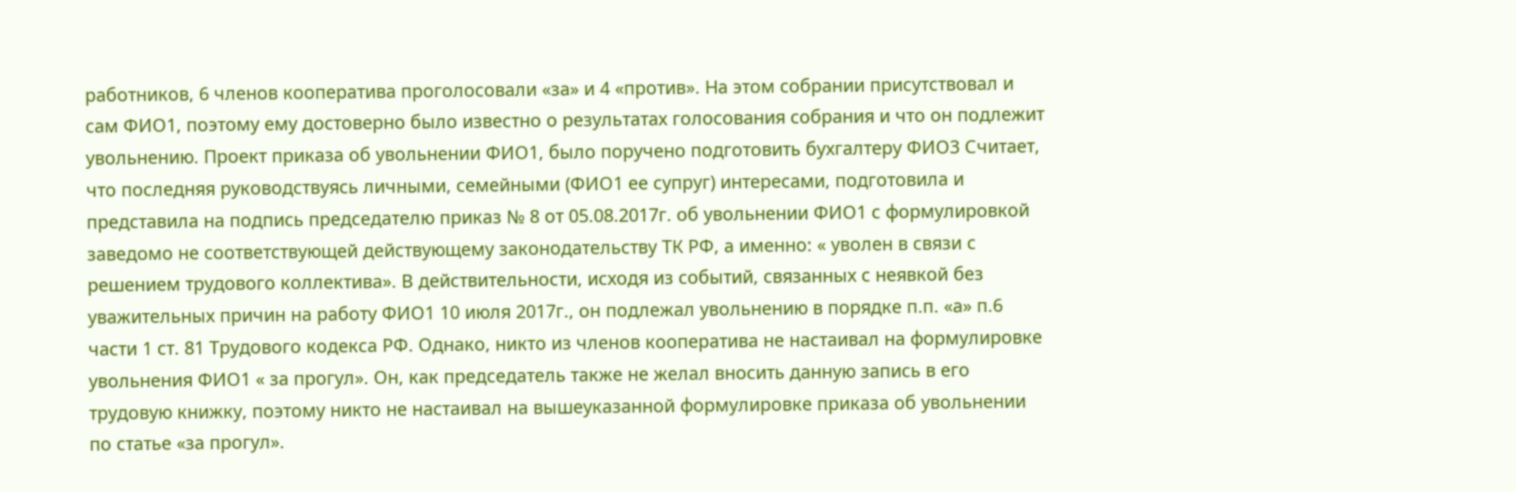работников, 6 членов кооператива проголосовали «за» и 4 «против». На этом собрании присутствовал и сам ФИО1, поэтому ему достоверно было известно о результатах голосования собрания и что он подлежит увольнению. Проект приказа об увольнении ФИО1, было поручено подготовить бухгалтеру ФИО3 Считает, что последняя руководствуясь личными, семейными (ФИО1 ее супруг) интересами, подготовила и представила на подпись председателю приказ № 8 от 05.08.2017г. об увольнении ФИО1 с формулировкой заведомо не соответствующей действующему законодательству ТК РФ, а именно: « уволен в связи с решением трудового коллектива». В действительности, исходя из событий, связанных с неявкой без уважительных причин на работу ФИО1 10 июля 2017г., он подлежал увольнению в порядке п.п. «а» п.6 части 1 ст. 81 Трудового кодекса РФ. Однако, никто из членов кооператива не настаивал на формулировке увольнения ФИО1 « за прогул». Он, как председатель также не желал вносить данную запись в его трудовую книжку, поэтому никто не настаивал на вышеуказанной формулировке приказа об увольнении по статье «за прогул».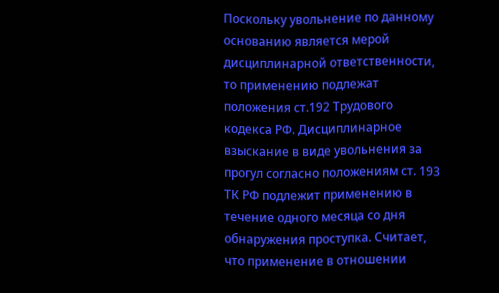Поскольку увольнение по данному основанию является мерой дисциплинарной ответственности, то применению подлежат положения ст.192 Трудового кодекса РФ. Дисциплинарное взыскание в виде увольнения за прогул согласно положениям ст. 193 ТК РФ подлежит применению в течение одного месяца со дня обнаружения проступка. Считает, что применение в отношении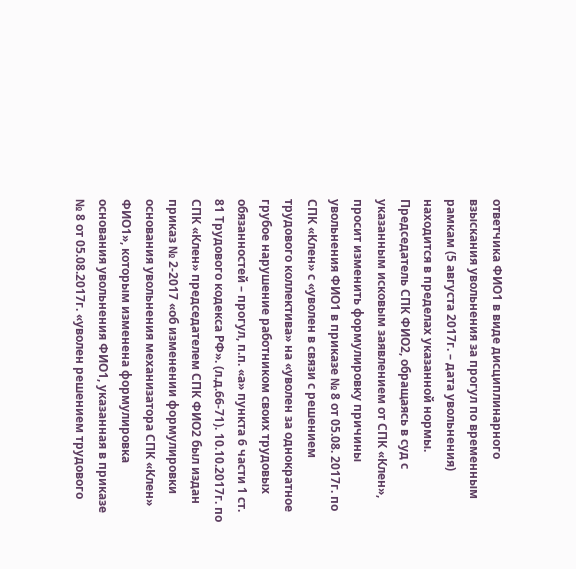ответчика ФИО1 в виде дисциплинарного взыскания увольнения за прогул по временным рамкам (5 августа 2017г. – дата увольнения) находится в пределах указанной нормы. Председатель СПК ФИО2, обращаясь в суд с указанным исковым заявлением от СПК «Клен», просит изменить формулировку причины увольнения ФИО1 в приказе № 8 от 05.08. 2017г. по СПК «Клен» с «уволен в связи с решением трудового коллектива» на «уволен за однократное грубое нарушение работником своих трудовых обязанностей – прогул, п.п. «а» пункта 6 части 1 ст. 81 Трудового кодекса РФ». (л.д.66-71). 10.10.2017г. по СПК «Клен» председателем СПК ФИО2 был издан приказ № 2-2017 «об изменении формулировки основания увольнения механизатора СПК «Клен» ФИО1», которым изменена формулировка основания увольнения ФИО1, указанная в приказе № 8 от 05.08.2017г. «уволен решением трудового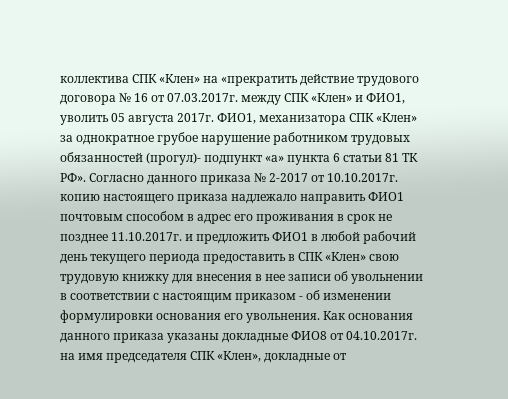коллектива СПК «Клен» на «прекратить действие трудового договора № 16 от 07.03.2017г. между СПК «Клен» и ФИО1, уволить 05 августа 2017г. ФИО1, механизатора СПК «Клен» за однократное грубое нарушение работником трудовых обязанностей (прогул)- подпункт «а» пункта 6 статьи 81 ТК РФ». Согласно данного приказа № 2-2017 от 10.10.2017г. копию настоящего приказа надлежало направить ФИО1 почтовым способом в адрес его проживания в срок не позднее 11.10.2017г. и предложить ФИО1 в любой рабочий день текущего периода предоставить в СПК «Клен» свою трудовую книжку для внесения в нее записи об увольнении в соответствии с настоящим приказом - об изменении формулировки основания его увольнения. Как основания данного приказа указаны докладные ФИО8 от 04.10.2017г. на имя председателя СПК «Клен», докладные от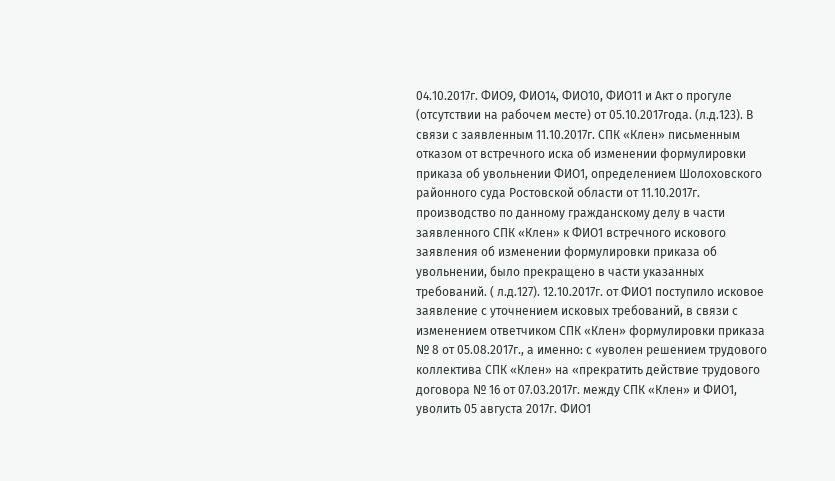04.10.2017г. ФИО9, ФИО14, ФИО10, ФИО11 и Акт о прогуле (отсутствии на рабочем месте) от 05.10.2017года. (л.д.123). В связи с заявленным 11.10.2017г. СПК «Клен» письменным отказом от встречного иска об изменении формулировки приказа об увольнении ФИО1, определением Шолоховского районного суда Ростовской области от 11.10.2017г. производство по данному гражданскому делу в части заявленного СПК «Клен» к ФИО1 встречного искового заявления об изменении формулировки приказа об увольнении, было прекращено в части указанных требований. ( л.д.127). 12.10.2017г. от ФИО1 поступило исковое заявление с уточнением исковых требований, в связи с изменением ответчиком СПК «Клен» формулировки приказа № 8 от 05.08.2017г., а именно: с «уволен решением трудового коллектива СПК «Клен» на «прекратить действие трудового договора № 16 от 07.03.2017г. между СПК «Клен» и ФИО1, уволить 05 августа 2017г. ФИО1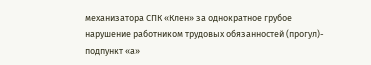механизатора СПК «Клен» за однократное грубое нарушение работником трудовых обязанностей (прогул)- подпункт «а»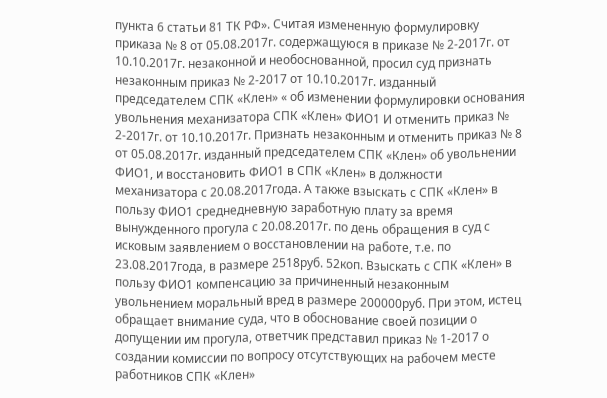пункта 6 статьи 81 ТК РФ». Считая измененную формулировку приказа № 8 от 05.08.2017г. содержащуюся в приказе № 2-2017г. от 10.10.2017г. незаконной и необоснованной, просил суд признать незаконным приказ № 2-2017 от 10.10.2017г. изданный председателем СПК «Клен» « об изменении формулировки основания увольнения механизатора СПК «Клен» ФИО1 И отменить приказ № 2-2017г. от 10.10.2017г. Признать незаконным и отменить приказ № 8 от 05.08.2017г. изданный председателем СПК «Клен» об увольнении ФИО1, и восстановить ФИО1 в СПК «Клен» в должности механизатора с 20.08.2017года. А также взыскать с СПК «Клен» в пользу ФИО1 среднедневную заработную плату за время вынужденного прогула с 20.08.2017г. по день обращения в суд с исковым заявлением о восстановлении на работе, т.е. по 23.08.2017года, в размере 2518руб. 52коп. Взыскать с СПК «Клен» в пользу ФИО1 компенсацию за причиненный незаконным увольнением моральный вред в размере 200000руб. При этом, истец обращает внимание суда, что в обоснование своей позиции о допущении им прогула, ответчик представил приказ № 1-2017 о создании комиссии по вопросу отсутствующих на рабочем месте работников СПК «Клен»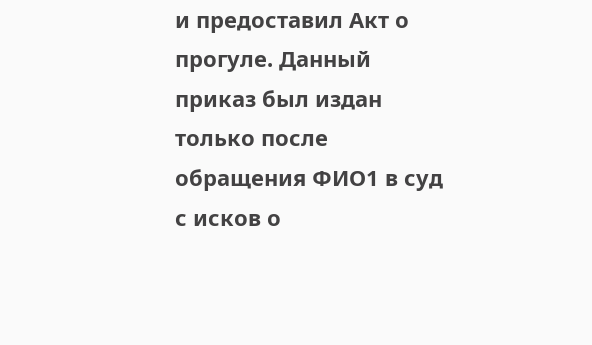и предоставил Акт о прогуле. Данный приказ был издан только после обращения ФИО1 в суд с исков о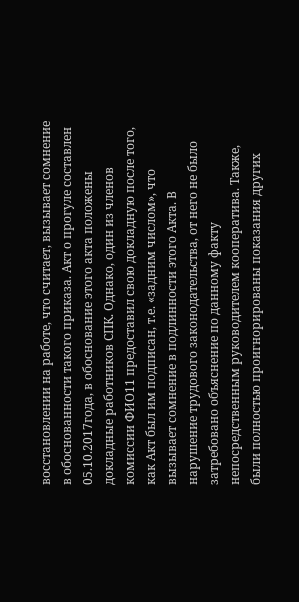восстановлении на работе, что считает, вызывает сомнение в обоснованности такого приказа. Акт о прогуле составлен 05.10.2017года, в обоснование этого акта положены докладные работников СПК. Однако, один из членов комиссии ФИО11 предоставил свою докладную после того, как Акт был им подписан, т.е. «задним числом», что вызывает сомнение в подлинности этого Акта. В нарушение трудового законодательства, от него не было затребовано объяснение по данному факту непосредственным руководителем кооператива. Также, были полностью проигнорированы показания других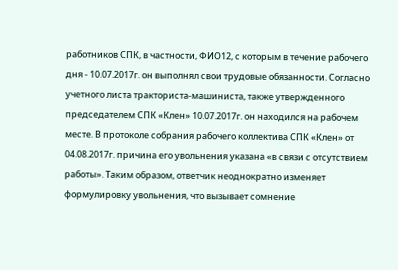работников СПК, в частности, ФИО12, с которым в течение рабочего дня - 10.07.2017г. он выполнял свои трудовые обязанности. Согласно учетного листа тракториста-машиниста, также утвержденного председателем СПК «Клен» 10.07.2017г. он находился на рабочем месте. В протоколе собрания рабочего коллектива СПК «Клен» от 04.08.2017г. причина его увольнения указана «в связи с отсутствием работы». Таким образом, ответчик неоднократно изменяет формулировку увольнения, что вызывает сомнение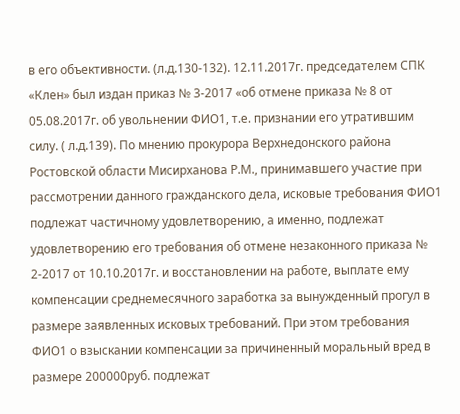в его объективности. (л.д.130-132). 12.11.2017г. председателем СПК «Клен» был издан приказ № 3-2017 «об отмене приказа № 8 от 05.08.2017г. об увольнении ФИО1, т.е. признании его утратившим силу. ( л.д.139). По мнению прокурора Верхнедонского района Ростовской области Мисирханова Р.М., принимавшего участие при рассмотрении данного гражданского дела, исковые требования ФИО1 подлежат частичному удовлетворению, а именно, подлежат удовлетворению его требования об отмене незаконного приказа № 2-2017 от 10.10.2017г. и восстановлении на работе, выплате ему компенсации среднемесячного заработка за вынужденный прогул в размере заявленных исковых требований. При этом требования ФИО1 о взыскании компенсации за причиненный моральный вред в размере 200000руб. подлежат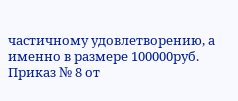частичному удовлетворению, а именно в размере 100000руб. Приказ № 8 от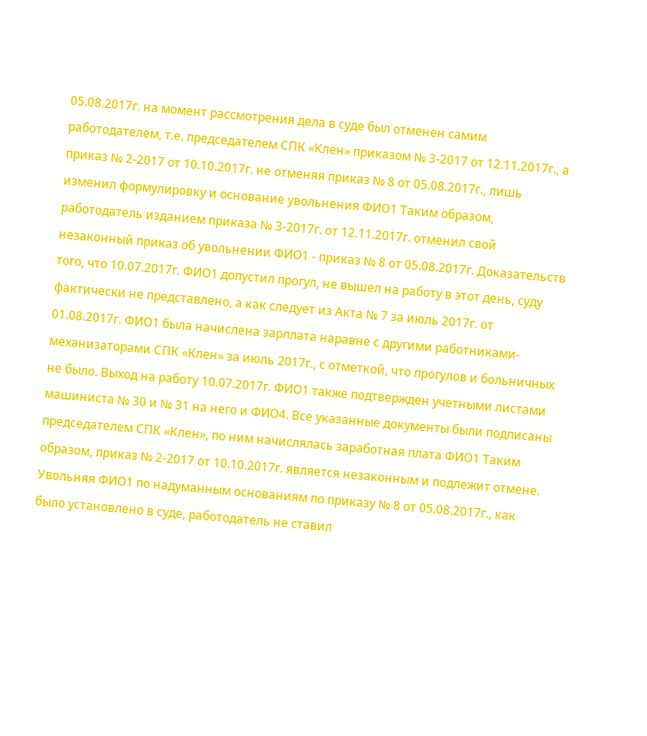05.08.2017г. на момент рассмотрения дела в суде был отменен самим работодателем, т.е. председателем СПК «Клен» приказом № 3-2017 от 12.11.2017г., а приказ № 2-2017 от 10.10.2017г. не отменяя приказ № 8 от 05.08.2017г., лишь изменил формулировку и основание увольнения ФИО1 Таким образом, работодатель изданием приказа № 3-2017г. от 12.11.2017г. отменил свой незаконный приказ об увольнении ФИО1 - приказ № 8 от 05.08.2017г. Доказательств того, что 10.07.2017г. ФИО1 допустил прогул, не вышел на работу в этот день, суду фактически не представлено, а как следует из Акта № 7 за июль 2017г. от 01.08.2017г. ФИО1 была начислена зарплата наравне с другими работниками-механизаторами СПК «Клен» за июль 2017г., с отметкой, что прогулов и больничных не было. Выход на работу 10.07.2017г. ФИО1 также подтвержден учетными листами машиниста № 30 и № 31 на него и ФИО4. Все указанные документы были подписаны председателем СПК «Клен», по ним начислялась заработная плата ФИО1 Таким образом, приказ № 2-2017 от 10.10.2017г. является незаконным и подлежит отмене. Увольняя ФИО1 по надуманным основаниям по приказу № 8 от 05.08.2017г., как было установлено в суде, работодатель не ставил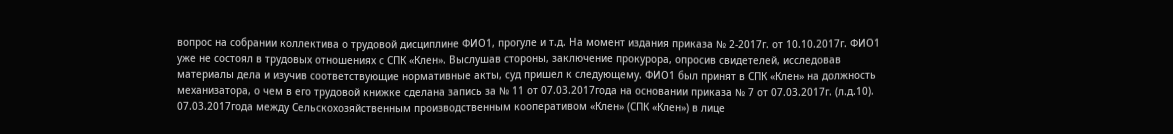вопрос на собрании коллектива о трудовой дисциплине ФИО1, прогуле и т.д. На момент издания приказа № 2-2017г. от 10.10.2017г. ФИО1 уже не состоял в трудовых отношениях с СПК «Клен». Выслушав стороны, заключение прокурора, опросив свидетелей, исследовав материалы дела и изучив соответствующие нормативные акты, суд пришел к следующему. ФИО1 был принят в СПК «Клен» на должность механизатора, о чем в его трудовой книжке сделана запись за № 11 от 07.03.2017года на основании приказа № 7 от 07.03.2017г. (л.д.10). 07.03.2017года между Сельскохозяйственным производственным кооперативом «Клен» (СПК «Клен») в лице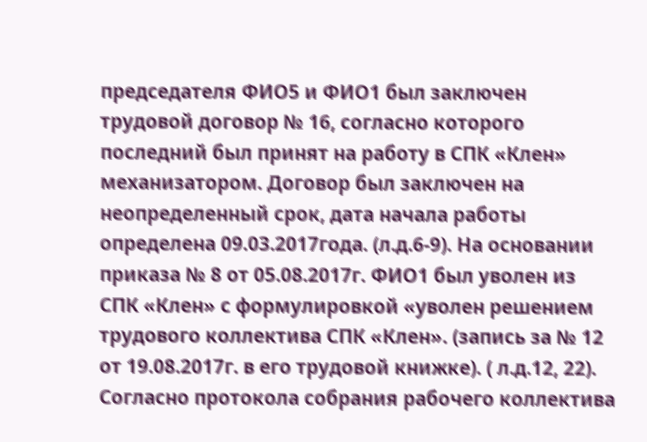председателя ФИО5 и ФИО1 был заключен трудовой договор № 16, согласно которого последний был принят на работу в СПК «Клен» механизатором. Договор был заключен на неопределенный срок, дата начала работы определена 09.03.2017года. (л.д.6-9). На основании приказа № 8 от 05.08.2017г. ФИО1 был уволен из СПК «Клен» с формулировкой «уволен решением трудового коллектива СПК «Клен». (запись за № 12 от 19.08.2017г. в его трудовой книжке). ( л.д.12, 22). Согласно протокола собрания рабочего коллектива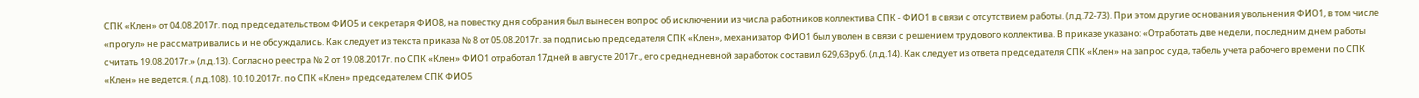СПК «Клен» от 04.08.2017г. под председательством ФИО5 и секретаря ФИО8, на повестку дня собрания был вынесен вопрос об исключении из числа работников коллектива СПК - ФИО1 в связи с отсутствием работы. (л.д.72-73). При этом другие основания увольнения ФИО1, в том числе «прогул» не рассматривались и не обсуждались. Как следует из текста приказа № 8 от 05.08.2017г. за подписью председателя СПК «Клен», механизатор ФИО1 был уволен в связи с решением трудового коллектива. В приказе указано: «Отработать две недели, последним днем работы считать 19.08.2017г.» (л.д.13). Согласно реестра № 2 от 19.08.2017г. по СПК «Клен» ФИО1 отработал 17дней в августе 2017г., его среднедневной заработок составил 629,63руб. (л.д.14). Как следует из ответа председателя СПК «Клен» на запрос суда, табель учета рабочего времени по СПК «Клен» не ведется. ( л.д.108). 10.10.2017г. по СПК «Клен» председателем СПК ФИО5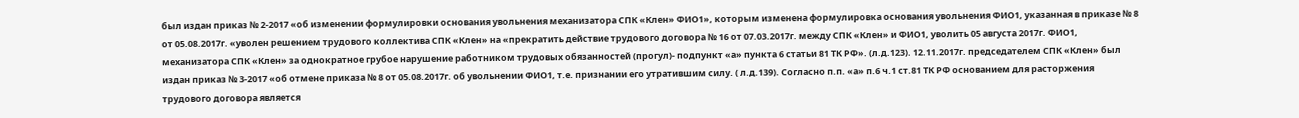был издан приказ № 2-2017 «об изменении формулировки основания увольнения механизатора СПК «Клен» ФИО1», которым изменена формулировка основания увольнения ФИО1, указанная в приказе № 8 от 05.08.2017г. «уволен решением трудового коллектива СПК «Клен» на «прекратить действие трудового договора № 16 от 07.03.2017г. между СПК «Клен» и ФИО1, уволить 05 августа 2017г. ФИО1, механизатора СПК «Клен» за однократное грубое нарушение работником трудовых обязанностей (прогул)- подпункт «а» пункта 6 статьи 81 ТК РФ». (л.д.123). 12.11.2017г. председателем СПК «Клен» был издан приказ № 3-2017 «об отмене приказа № 8 от 05.08.2017г. об увольнении ФИО1, т.е. признании его утратившим силу. ( л.д.139). Согласно п.п. «а» п.6 ч.1 ст.81 ТК РФ основанием для расторжения трудового договора является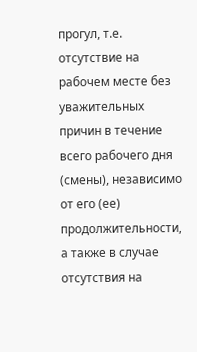прогул, т.е. отсутствие на рабочем месте без уважительных причин в течение всего рабочего дня (смены), независимо от его (ее) продолжительности, а также в случае отсутствия на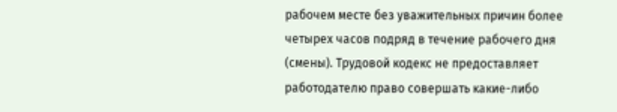рабочем месте без уважительных причин более четырех часов подряд в течение рабочего дня (смены). Трудовой кодекс не предоставляет работодателю право совершать какие-либо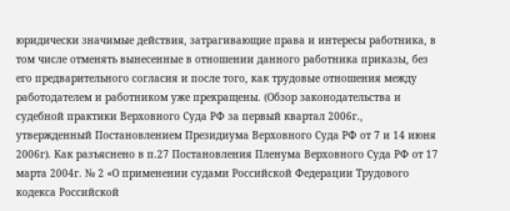юридически значимые действия, затрагивающие права и интересы работника, в том числе отменять вынесенные в отношении данного работника приказы, без его предварительного согласия и после того, как трудовые отношения между работодателем и работником уже прекращены. (Обзор законодательства и судебной практики Верховного Суда РФ за первый квартал 2006г., утвержденный Постановлением Президиума Верховного Суда РФ от 7 и 14 июня 2006г). Как разъяснено в п.27 Постановления Пленума Верховного Суда РФ от 17 марта 2004г. № 2 «О применении судами Российской Федерации Трудового кодекса Российской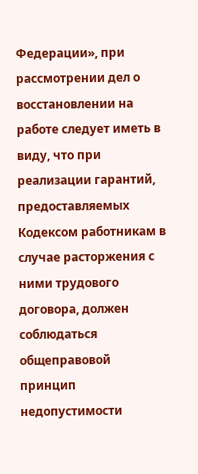Федерации», при рассмотрении дел о восстановлении на работе следует иметь в виду, что при реализации гарантий, предоставляемых Кодексом работникам в случае расторжения с ними трудового договора, должен соблюдаться общеправовой принцип недопустимости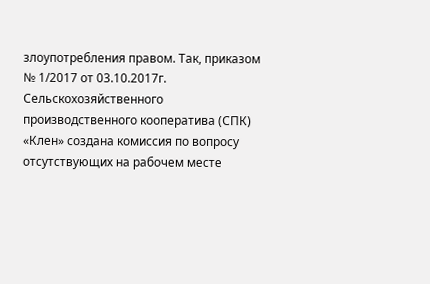злоупотребления правом. Так, приказом № 1/2017 от 03.10.2017г. Сельскохозяйственного производственного кооператива (СПК) «Клен» создана комиссия по вопросу отсутствующих на рабочем месте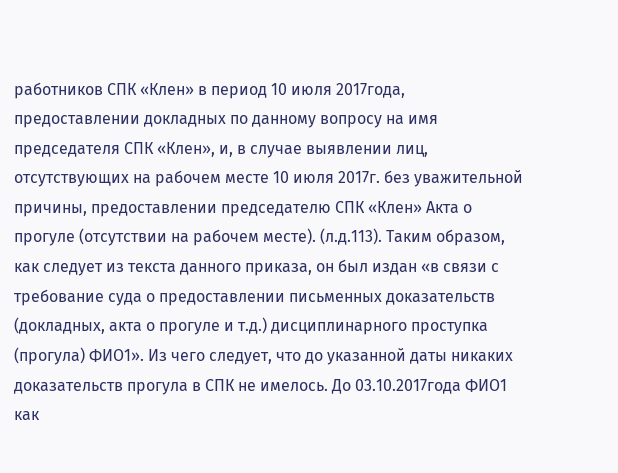работников СПК «Клен» в период 10 июля 2017года, предоставлении докладных по данному вопросу на имя председателя СПК «Клен», и, в случае выявлении лиц, отсутствующих на рабочем месте 10 июля 2017г. без уважительной причины, предоставлении председателю СПК «Клен» Акта о прогуле (отсутствии на рабочем месте). (л.д.113). Таким образом, как следует из текста данного приказа, он был издан «в связи с требование суда о предоставлении письменных доказательств (докладных, акта о прогуле и т.д.) дисциплинарного проступка (прогула) ФИО1». Из чего следует, что до указанной даты никаких доказательств прогула в СПК не имелось. До 03.10.2017года ФИО1 как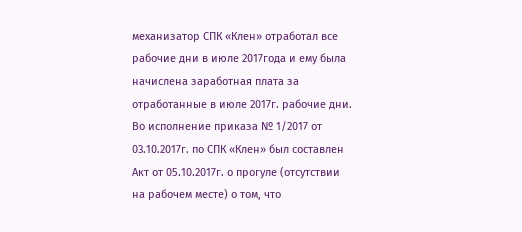механизатор СПК «Клен» отработал все рабочие дни в июле 2017года и ему была начислена заработная плата за отработанные в июле 2017г. рабочие дни. Во исполнение приказа № 1/2017 от 03.10.2017г. по СПК «Клен» был составлен Акт от 05.10.2017г. о прогуле (отсутствии на рабочем месте) о том, что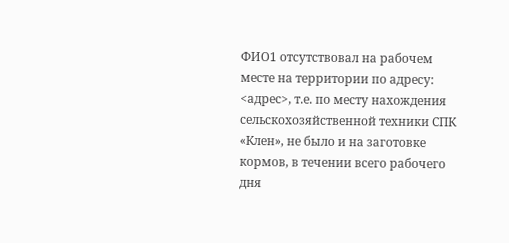ФИО1 отсутствовал на рабочем месте на территории по адресу: <адрес>, т.е. по месту нахождения сельскохозяйственной техники СПК «Клен», не было и на заготовке кормов, в течении всего рабочего дня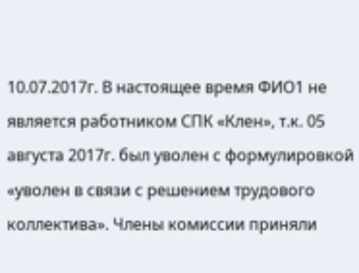10.07.2017г. В настоящее время ФИО1 не является работником СПК «Клен», т.к. 05 августа 2017г. был уволен с формулировкой «уволен в связи с решением трудового коллектива». Члены комиссии приняли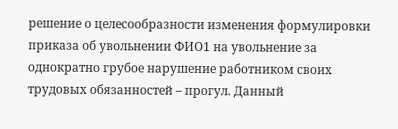решение о целесообразности изменения формулировки приказа об увольнении ФИО1 на увольнение за однократно грубое нарушение работником своих трудовых обязанностей – прогул. Данный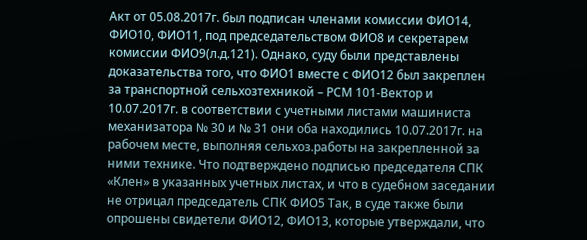Акт от 05.08.2017г. был подписан членами комиссии ФИО14, ФИО10, ФИО11, под председательством ФИО8 и секретарем комиссии ФИО9(л.д.121). Однако, суду были представлены доказательства того, что ФИО1 вместе с ФИО12 был закреплен за транспортной сельхозтехникой – РСМ 101-Вектор и 10.07.2017г. в соответствии с учетными листами машиниста механизатора № 30 и № 31 они оба находились 10.07.2017г. на рабочем месте, выполняя сельхоз.работы на закрепленной за ними технике. Что подтверждено подписью председателя СПК «Клен» в указанных учетных листах, и что в судебном заседании не отрицал председатель СПК ФИО5 Так, в суде также были опрошены свидетели ФИО12, ФИО13, которые утверждали, что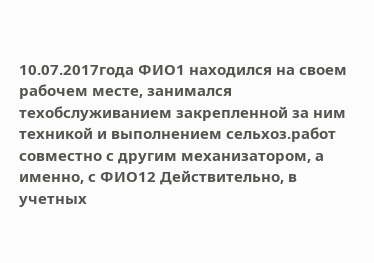10.07.2017года ФИО1 находился на своем рабочем месте, занимался техобслуживанием закрепленной за ним техникой и выполнением сельхоз.работ совместно с другим механизатором, а именно, с ФИО12 Действительно, в учетных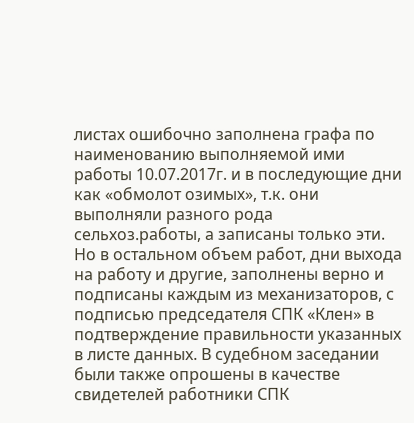листах ошибочно заполнена графа по наименованию выполняемой ими работы 10.07.2017г. и в последующие дни как «обмолот озимых», т.к. они выполняли разного рода сельхоз.работы, а записаны только эти. Но в остальном объем работ, дни выхода на работу и другие, заполнены верно и подписаны каждым из механизаторов, с подписью председателя СПК «Клен» в подтверждение правильности указанных в листе данных. В судебном заседании были также опрошены в качестве свидетелей работники СПК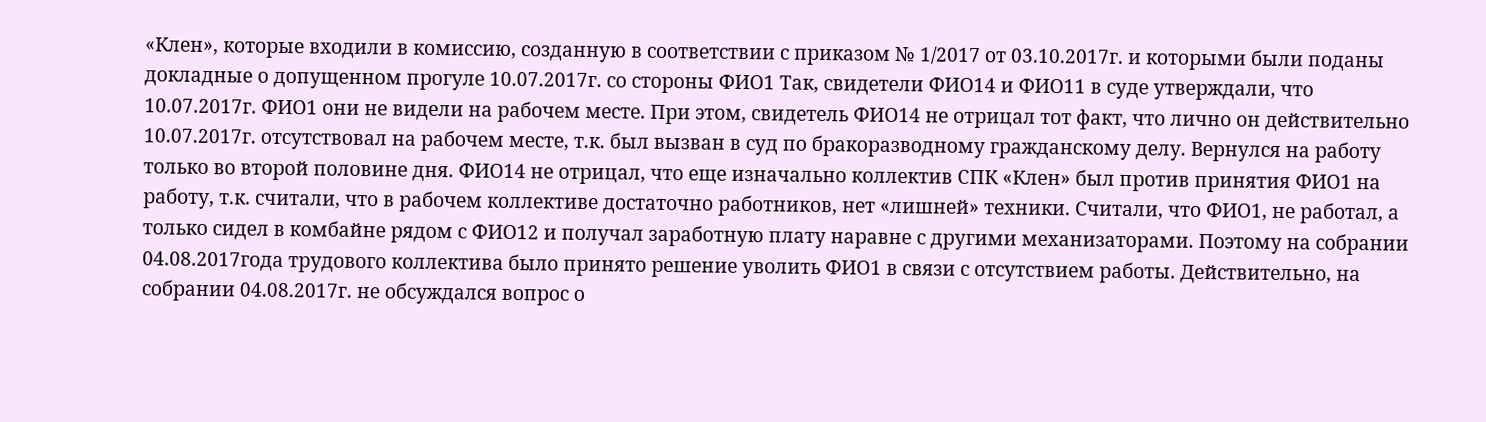«Клен», которые входили в комиссию, созданную в соответствии с приказом № 1/2017 от 03.10.2017г. и которыми были поданы докладные о допущенном прогуле 10.07.2017г. со стороны ФИО1 Так, свидетели ФИО14 и ФИО11 в суде утверждали, что 10.07.2017г. ФИО1 они не видели на рабочем месте. При этом, свидетель ФИО14 не отрицал тот факт, что лично он действительно 10.07.2017г. отсутствовал на рабочем месте, т.к. был вызван в суд по бракоразводному гражданскому делу. Вернулся на работу только во второй половине дня. ФИО14 не отрицал, что еще изначально коллектив СПК «Клен» был против принятия ФИО1 на работу, т.к. считали, что в рабочем коллективе достаточно работников, нет «лишней» техники. Считали, что ФИО1, не работал, а только сидел в комбайне рядом с ФИО12 и получал заработную плату наравне с другими механизаторами. Поэтому на собрании 04.08.2017года трудового коллектива было принято решение уволить ФИО1 в связи с отсутствием работы. Действительно, на собрании 04.08.2017г. не обсуждался вопрос о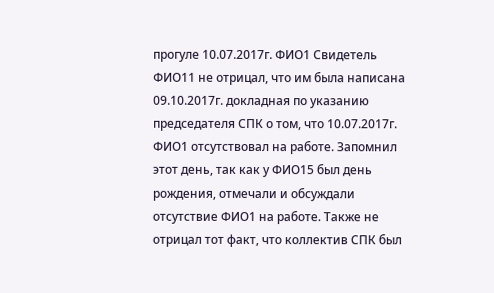прогуле 10.07.2017г. ФИО1 Свидетель ФИО11 не отрицал, что им была написана 09.10.2017г. докладная по указанию председателя СПК о том, что 10.07.2017г. ФИО1 отсутствовал на работе. Запомнил этот день, так как у ФИО15 был день рождения, отмечали и обсуждали отсутствие ФИО1 на работе. Также не отрицал тот факт, что коллектив СПК был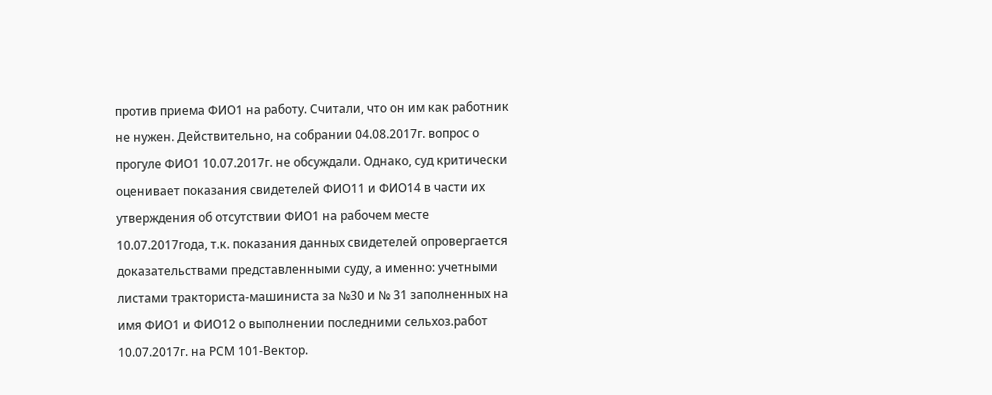против приема ФИО1 на работу. Считали, что он им как работник не нужен. Действительно, на собрании 04.08.2017г. вопрос о прогуле ФИО1 10.07.2017г. не обсуждали. Однако, суд критически оценивает показания свидетелей ФИО11 и ФИО14 в части их утверждения об отсутствии ФИО1 на рабочем месте 10.07.2017года, т.к. показания данных свидетелей опровергается доказательствами представленными суду, а именно: учетными листами тракториста-машиниста за №30 и № 31 заполненных на имя ФИО1 и ФИО12 о выполнении последними сельхоз.работ 10.07.2017г. на РСМ 101-Вектор.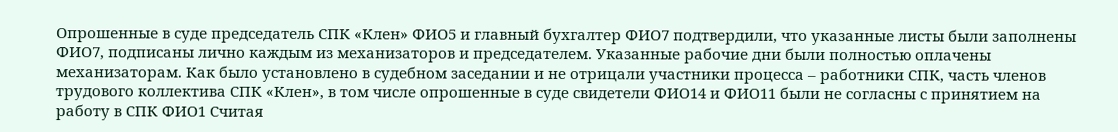Опрошенные в суде председатель СПК «Клен» ФИО5 и главный бухгалтер ФИО7 подтвердили, что указанные листы были заполнены ФИО7, подписаны лично каждым из механизаторов и председателем. Указанные рабочие дни были полностью оплачены механизаторам. Как было установлено в судебном заседании и не отрицали участники процесса – работники СПК, часть членов трудового коллектива СПК «Клен», в том числе опрошенные в суде свидетели ФИО14 и ФИО11 были не согласны с принятием на работу в СПК ФИО1 Считая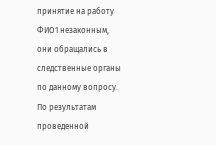принятие на работу ФИО1 незаконным, они обращались в следственные органы по данному вопросу. По результатам проведенной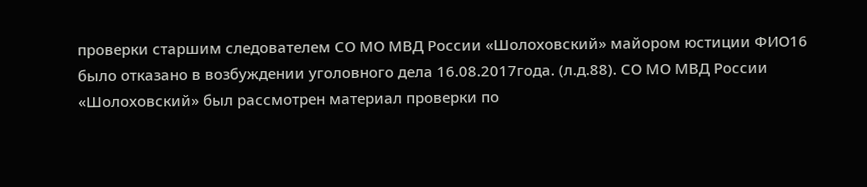проверки старшим следователем СО МО МВД России «Шолоховский» майором юстиции ФИО16 было отказано в возбуждении уголовного дела 16.08.2017года. (л.д.88). СО МО МВД России «Шолоховский» был рассмотрен материал проверки по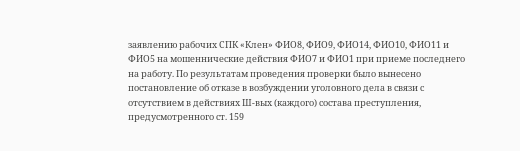заявлению рабочих СПК «Клен» ФИО8, ФИО9, ФИО14, ФИО10, ФИО11 и ФИО5 на мошеннические действия ФИО7 и ФИО1 при приеме последнего на работу. По результатам проведения проверки было вынесено постановление об отказе в возбуждении уголовного дела в связи с отсутствием в действиях Ш-вых (каждого) состава преступления, предусмотренного ст. 159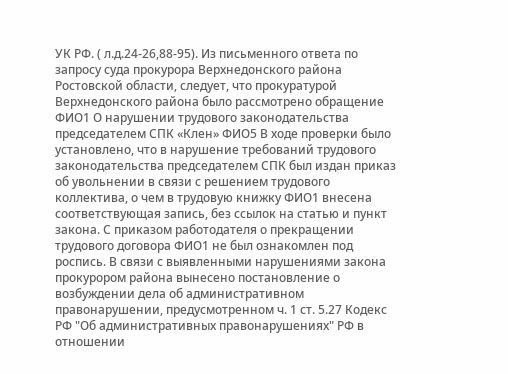УК РФ. ( л.д.24-26,88-95). Из письменного ответа по запросу суда прокурора Верхнедонского района Ростовской области, следует, что прокуратурой Верхнедонского района было рассмотрено обращение ФИО1 О нарушении трудового законодательства председателем СПК «Клен» ФИО5 В ходе проверки было установлено, что в нарушение требований трудового законодательства председателем СПК был издан приказ об увольнении в связи с решением трудового коллектива, о чем в трудовую книжку ФИО1 внесена соответствующая запись, без ссылок на статью и пункт закона. С приказом работодателя о прекращении трудового договора ФИО1 не был ознакомлен под роспись. В связи с выявленными нарушениями закона прокурором района вынесено постановление о возбуждении дела об административном правонарушении, предусмотренном ч. 1 ст. 5.27 Кодекс РФ "Об административных правонарушениях" РФ в отношении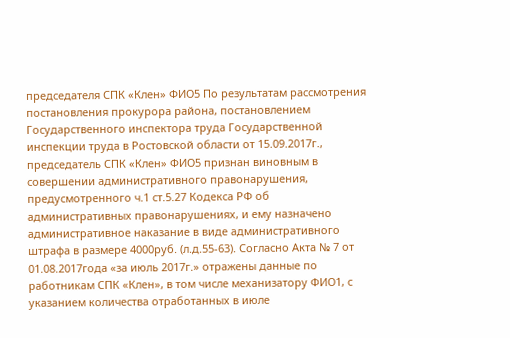председателя СПК «Клен» ФИО5 По результатам рассмотрения постановления прокурора района, постановлением Государственного инспектора труда Государственной инспекции труда в Ростовской области от 15.09.2017г., председатель СПК «Клен» ФИО5 признан виновным в совершении административного правонарушения, предусмотренного ч.1 ст.5.27 Кодекса РФ об административных правонарушениях, и ему назначено административное наказание в виде административного штрафа в размере 4000руб. (л.д.55-63). Согласно Акта № 7 от 01.08.2017года «за июль 2017г.» отражены данные по работникам СПК «Клен», в том числе механизатору ФИО1, с указанием количества отработанных в июле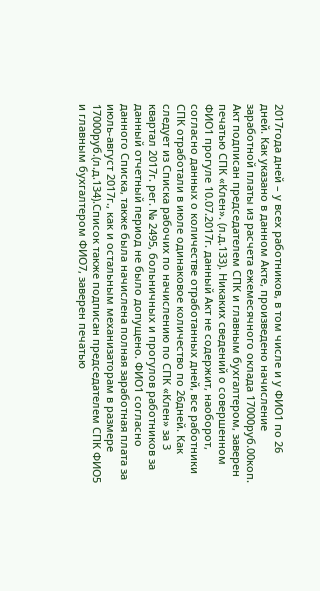2017года дней – у всех работников, в том числе и у ФИО1 по 26 дней. Как указано в данном Акте, произведено начисление заработной платы из расчета ежемесячного оклада 17000руб.00коп. Акт подписан председателем СПК и главным бухгалтером, заверен печатью СПК «Клен». (л.д.133). Никаких сведений о совершенном ФИО1 прогуле 10.07.2017г. данный Акт не содержит, наоборот, согласно данных о количестве отработанных дней, все работники СПК отработали в июле одинаковое количество по 26дней. Как следует из Списка рабочих по начислению по СПК «Клен» за 3 квартал 2017г. рег. № 2495, больничных и прогулов работников за данный отчетный период не было допущено. ФИО1 согласно данного Списка, также была начислена полная заработная плата за июль-август 2017г., как и остальным механизаторам в размере 17000руб.(л.д.134).Список также подписан председателем СПК ФИО5 и главным бухгалтером ФИО7, заверен печатью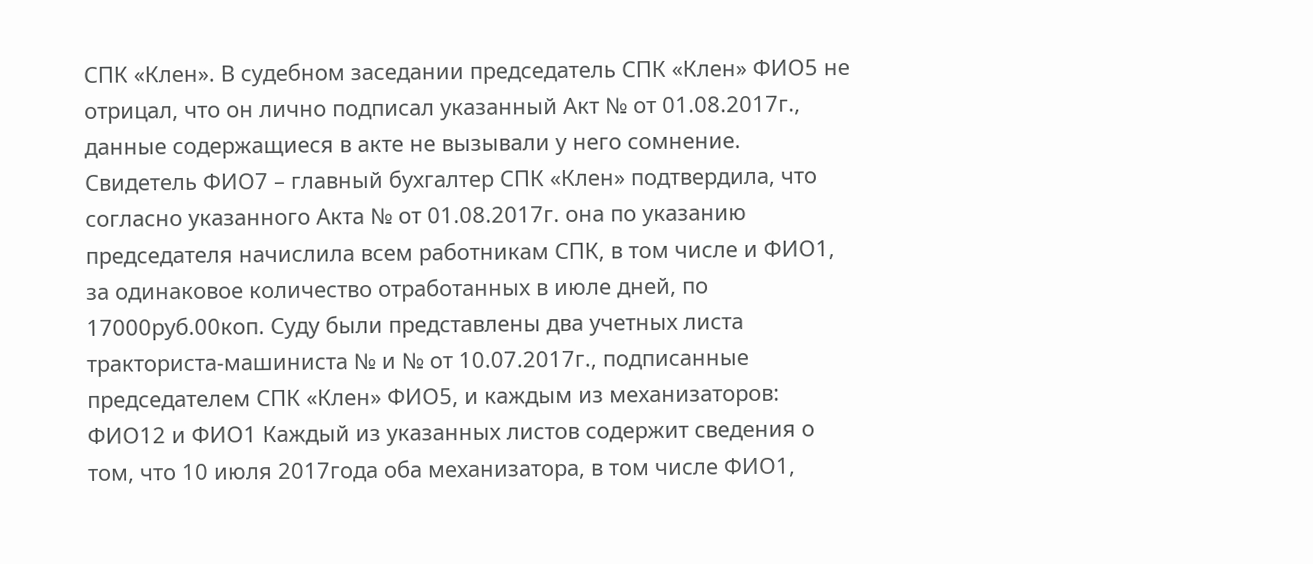СПК «Клен». В судебном заседании председатель СПК «Клен» ФИО5 не отрицал, что он лично подписал указанный Акт № от 01.08.2017г., данные содержащиеся в акте не вызывали у него сомнение. Свидетель ФИО7 – главный бухгалтер СПК «Клен» подтвердила, что согласно указанного Акта № от 01.08.2017г. она по указанию председателя начислила всем работникам СПК, в том числе и ФИО1, за одинаковое количество отработанных в июле дней, по 17000руб.00коп. Суду были представлены два учетных листа тракториста-машиниста № и № от 10.07.2017г., подписанные председателем СПК «Клен» ФИО5, и каждым из механизаторов: ФИО12 и ФИО1 Каждый из указанных листов содержит сведения о том, что 10 июля 2017года оба механизатора, в том числе ФИО1,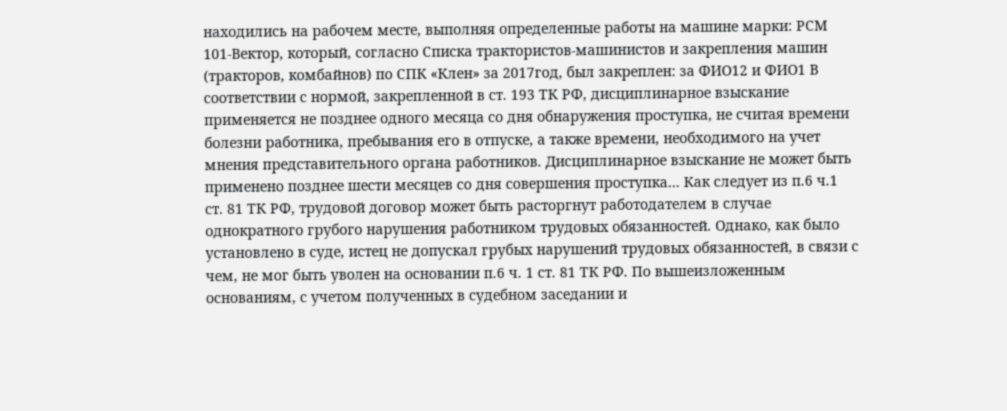находились на рабочем месте, выполняя определенные работы на машине марки: РСМ 101-Вектор, который, согласно Списка трактористов-машинистов и закрепления машин (тракторов, комбайнов) по СПК «Клен» за 2017год, был закреплен: за ФИО12 и ФИО1 В соответствии с нормой, закрепленной в ст. 193 ТК РФ, дисциплинарное взыскание применяется не позднее одного месяца со дня обнаружения проступка, не считая времени болезни работника, пребывания его в отпуске, а также времени, необходимого на учет мнения представительного органа работников. Дисциплинарное взыскание не может быть применено позднее шести месяцев со дня совершения проступка… Как следует из п.6 ч.1 ст. 81 ТК РФ, трудовой договор может быть расторгнут работодателем в случае однократного грубого нарушения работником трудовых обязанностей. Однако, как было установлено в суде, истец не допускал грубых нарушений трудовых обязанностей, в связи с чем, не мог быть уволен на основании п.6 ч. 1 ст. 81 ТК РФ. По вышеизложенным основаниям, с учетом полученных в судебном заседании и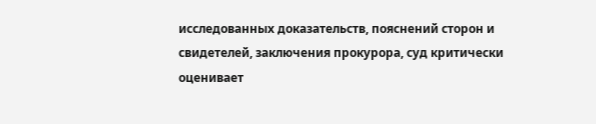исследованных доказательств, пояснений сторон и свидетелей, заключения прокурора, суд критически оценивает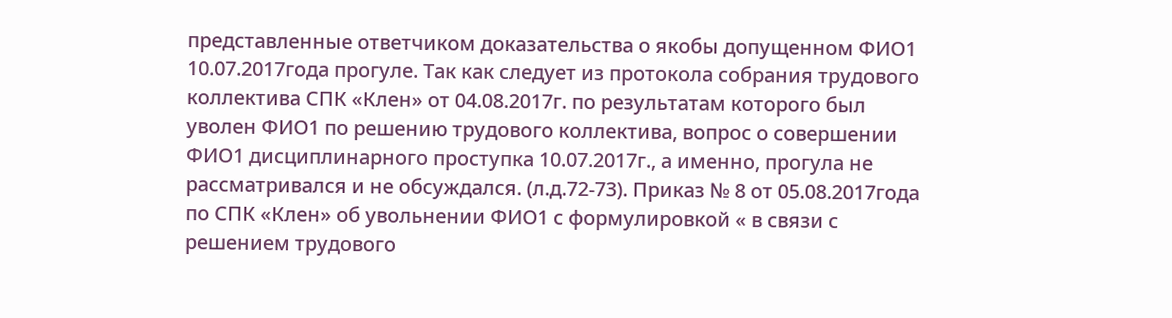представленные ответчиком доказательства о якобы допущенном ФИО1 10.07.2017года прогуле. Так как следует из протокола собрания трудового коллектива СПК «Клен» от 04.08.2017г. по результатам которого был уволен ФИО1 по решению трудового коллектива, вопрос о совершении ФИО1 дисциплинарного проступка 10.07.2017г., а именно, прогула не рассматривался и не обсуждался. (л.д.72-73). Приказ № 8 от 05.08.2017года по СПК «Клен» об увольнении ФИО1 с формулировкой « в связи с решением трудового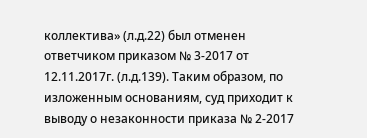коллектива» (л.д.22) был отменен ответчиком приказом № 3-2017 от 12.11.2017г. (л.д.139). Таким образом, по изложенным основаниям, суд приходит к выводу о незаконности приказа № 2-2017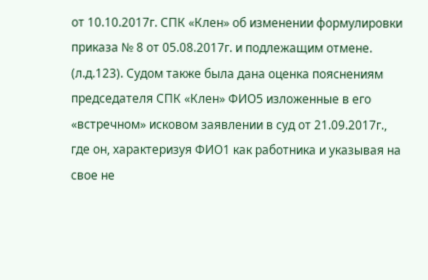от 10.10.2017г. СПК «Клен» об изменении формулировки приказа № 8 от 05.08.2017г. и подлежащим отмене. (л.д.123). Судом также была дана оценка пояснениям председателя СПК «Клен» ФИО5 изложенные в его «встречном» исковом заявлении в суд от 21.09.2017г., где он, характеризуя ФИО1 как работника и указывая на свое не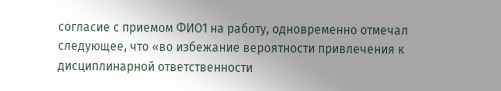согласие с приемом ФИО1 на работу, одновременно отмечал следующее, что «во избежание вероятности привлечения к дисциплинарной ответственности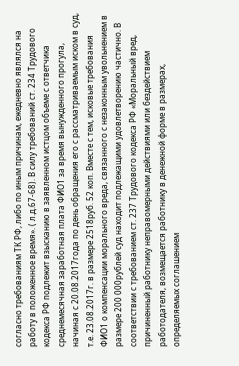согласно требованиям ТК РФ, либо по иным причинам, ежедневно являлся на работу в положенное время». ( л.д.67-68). В силу требований ст. 234 Трудового кодекса РФ подлежит взысканию в заявленном истцом объеме с ответчика среднемесячная заработная плата ФИО1 за время вынужденного прогула, начиная с 20.08.2017года по день обращения его с рассматриваемым иском в суд, т.е. 23.08.2017г. в размере 2518руб. 52 коп. Вместе с тем, исковые требования ФИО1 о компенсации морального вреда, связанного с незаконным увольнением в размере 200 000рублей суд находит подлежащими удовлетворению частично. В соответствии с требованием ст. 237 Трудового кодекса РФ «Моральный вред, причиненный работнику неправомерными действиями или бездействием работодателя, возмещается работнику в денежной форме в размерах, определяемых соглашением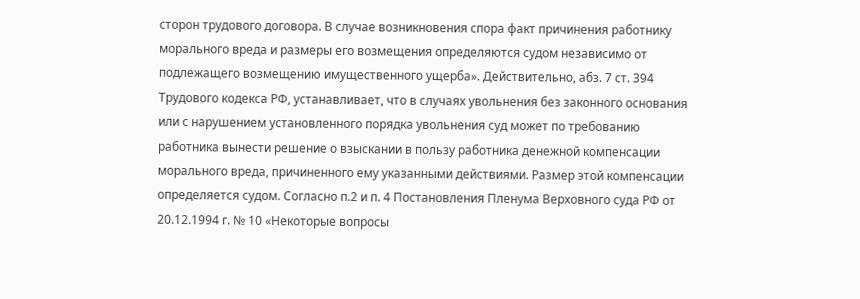сторон трудового договора. В случае возникновения спора факт причинения работнику морального вреда и размеры его возмещения определяются судом независимо от подлежащего возмещению имущественного ущерба». Действительно, абз. 7 ст. 394 Трудового кодекса РФ, устанавливает, что в случаях увольнения без законного основания или с нарушением установленного порядка увольнения суд может по требованию работника вынести решение о взыскании в пользу работника денежной компенсации морального вреда, причиненного ему указанными действиями. Размер этой компенсации определяется судом. Согласно п.2 и п. 4 Постановления Пленума Верховного суда РФ от 20.12.1994 г. № 10 «Некоторые вопросы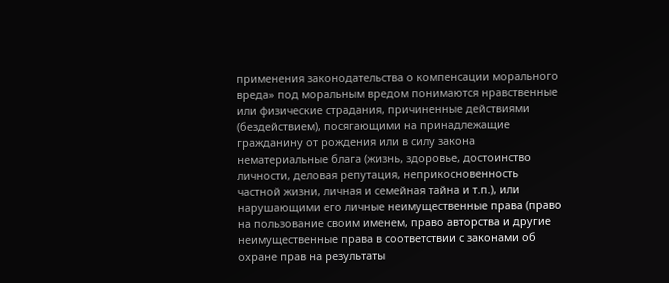применения законодательства о компенсации морального вреда» под моральным вредом понимаются нравственные или физические страдания, причиненные действиями (бездействием), посягающими на принадлежащие гражданину от рождения или в силу закона нематериальные блага (жизнь, здоровье, достоинство личности, деловая репутация, неприкосновенность частной жизни, личная и семейная тайна и т.п.), или нарушающими его личные неимущественные права (право на пользование своим именем, право авторства и другие неимущественные права в соответствии с законами об охране прав на результаты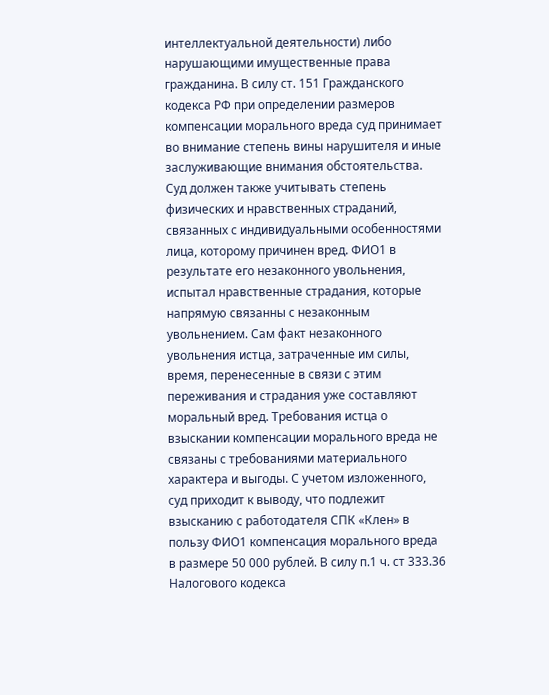интеллектуальной деятельности) либо нарушающими имущественные права гражданина. В силу ст. 151 Гражданского кодекса РФ при определении размеров компенсации морального вреда суд принимает во внимание степень вины нарушителя и иные заслуживающие внимания обстоятельства. Суд должен также учитывать степень физических и нравственных страданий, связанных с индивидуальными особенностями лица, которому причинен вред. ФИО1 в результате его незаконного увольнения, испытал нравственные страдания, которые напрямую связанны с незаконным увольнением. Сам факт незаконного увольнения истца, затраченные им силы, время, перенесенные в связи с этим переживания и страдания уже составляют моральный вред. Требования истца о взыскании компенсации морального вреда не связаны с требованиями материального характера и выгоды. С учетом изложенного, суд приходит к выводу, что подлежит взысканию с работодателя СПК «Клен» в пользу ФИО1 компенсация морального вреда в размере 50 000 рублей. В силу п.1 ч. ст 333.36 Налогового кодекса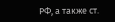РФ, а также ст.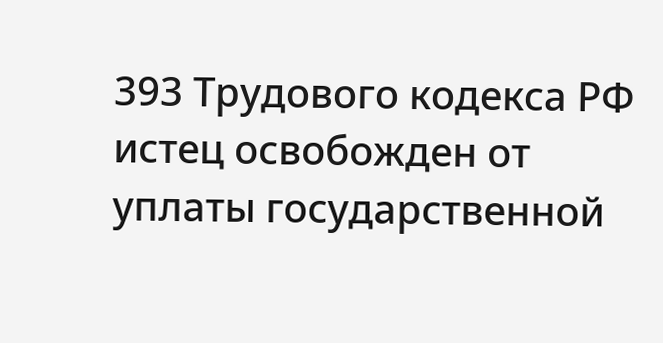393 Трудового кодекса РФ истец освобожден от уплаты государственной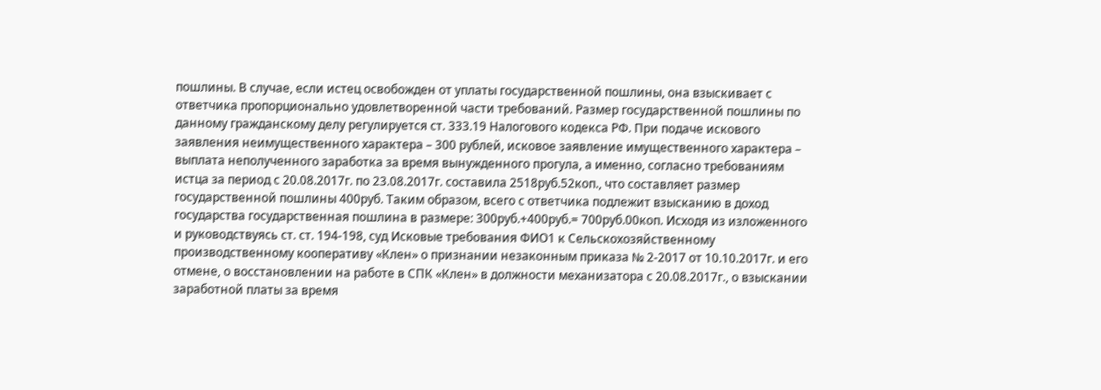пошлины. В случае, если истец освобожден от уплаты государственной пошлины, она взыскивает с ответчика пропорционально удовлетворенной части требований. Размер государственной пошлины по данному гражданскому делу регулируется ст. 333.19 Налогового кодекса РФ. При подаче искового заявления неимущественного характера – 300 рублей, исковое заявление имущественного характера – выплата неполученного заработка за время вынужденного прогула, а именно, согласно требованиям истца за период с 20.08.2017г. по 23.08.2017г. составила 2518руб.52коп., что составляет размер государственной пошлины 400руб. Таким образом, всего с ответчика подлежит взысканию в доход государства государственная пошлина в размере: 300руб.+400руб.= 700руб.00коп. Исходя из изложенного и руководствуясь ст. ст. 194-198, суд Исковые требования ФИО1 к Сельскохозяйственному производственному кооперативу «Клен» о признании незаконным приказа № 2-2017 от 10.10.2017г. и его отмене, о восстановлении на работе в СПК «Клен» в должности механизатора с 20.08.2017г., о взыскании заработной платы за время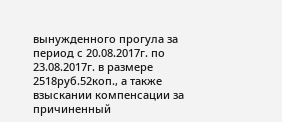вынужденного прогула за период с 20.08.2017г. по 23.08.2017г. в размере 2518руб.52коп., а также взыскании компенсации за причиненный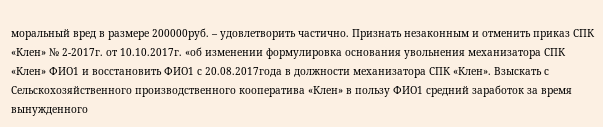моральный вред в размере 200000руб. – удовлетворить частично. Признать незаконным и отменить приказ СПК «Клен» № 2-2017г. от 10.10.2017г. «об изменении формулировка основания увольнения механизатора СПК «Клен» ФИО1 и восстановить ФИО1 с 20.08.2017года в должности механизатора СПК «Клен». Взыскать с Сельскохозяйственного производственного кооператива «Клен» в пользу ФИО1 средний заработок за время вынужденного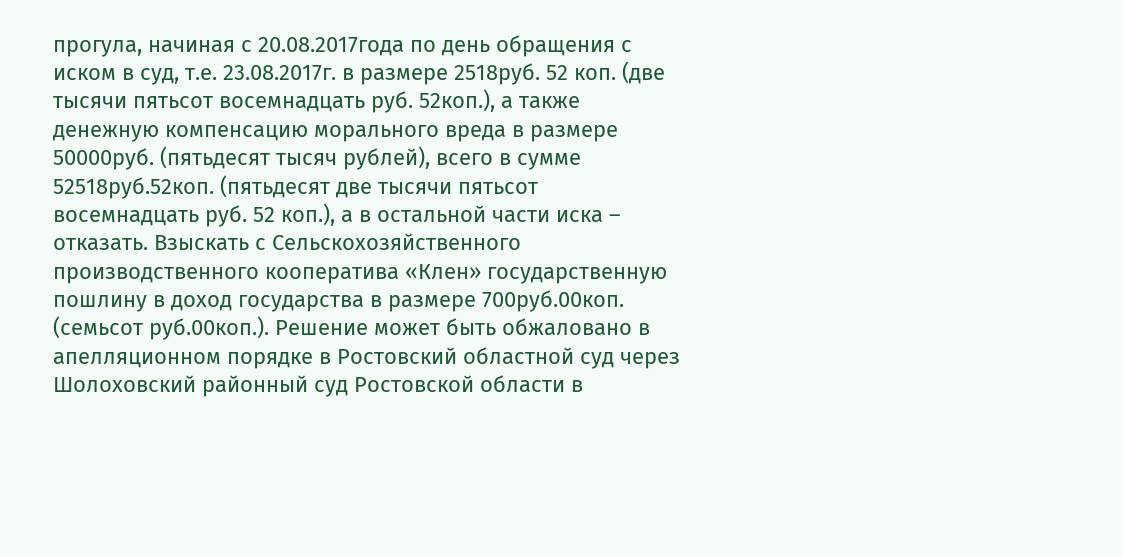прогула, начиная с 20.08.2017года по день обращения с иском в суд, т.е. 23.08.2017г. в размере 2518руб. 52 коп. (две тысячи пятьсот восемнадцать руб. 52коп.), а также денежную компенсацию морального вреда в размере 50000руб. (пятьдесят тысяч рублей), всего в сумме 52518руб.52коп. (пятьдесят две тысячи пятьсот восемнадцать руб. 52 коп.), а в остальной части иска – отказать. Взыскать с Сельскохозяйственного производственного кооператива «Клен» государственную пошлину в доход государства в размере 700руб.00коп. (семьсот руб.00коп.). Решение может быть обжаловано в апелляционном порядке в Ростовский областной суд через Шолоховский районный суд Ростовской области в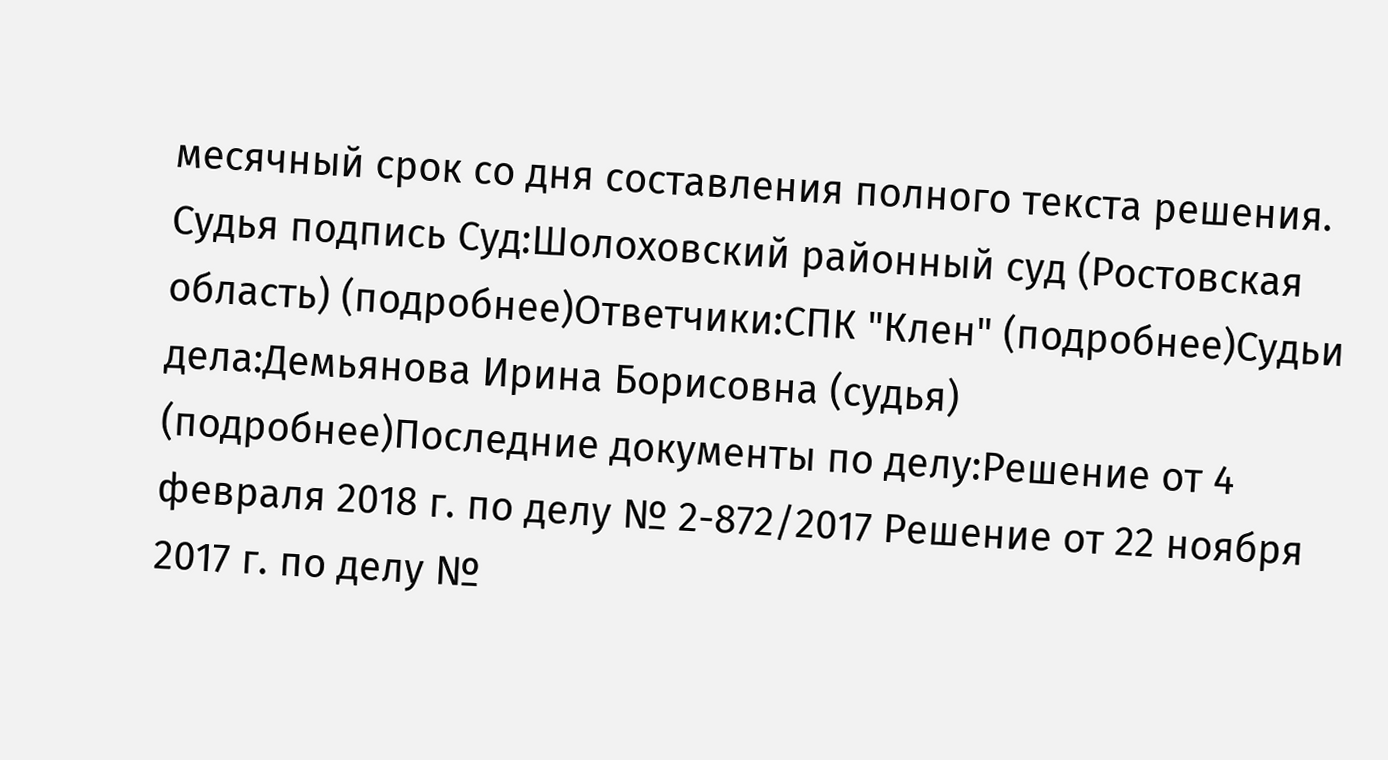месячный срок со дня составления полного текста решения. Судья подпись Суд:Шолоховский районный суд (Ростовская область) (подробнее)Ответчики:СПК "Клен" (подробнее)Судьи дела:Демьянова Ирина Борисовна (судья) (подробнее)Последние документы по делу:Решение от 4 февраля 2018 г. по делу № 2-872/2017 Решение от 22 ноября 2017 г. по делу №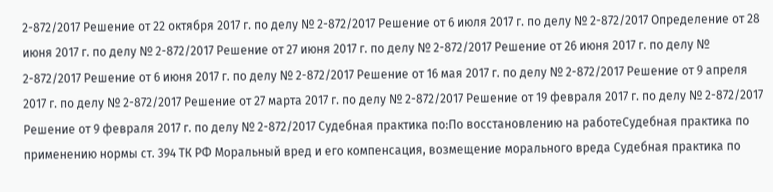2-872/2017 Решение от 22 октября 2017 г. по делу № 2-872/2017 Решение от 6 июля 2017 г. по делу № 2-872/2017 Определение от 28 июня 2017 г. по делу № 2-872/2017 Решение от 27 июня 2017 г. по делу № 2-872/2017 Решение от 26 июня 2017 г. по делу № 2-872/2017 Решение от 6 июня 2017 г. по делу № 2-872/2017 Решение от 16 мая 2017 г. по делу № 2-872/2017 Решение от 9 апреля 2017 г. по делу № 2-872/2017 Решение от 27 марта 2017 г. по делу № 2-872/2017 Решение от 19 февраля 2017 г. по делу № 2-872/2017 Решение от 9 февраля 2017 г. по делу № 2-872/2017 Судебная практика по:По восстановлению на работеСудебная практика по применению нормы ст. 394 ТК РФ Моральный вред и его компенсация, возмещение морального вреда Судебная практика по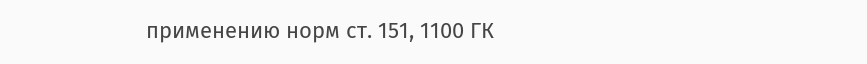применению норм ст. 151, 1100 ГК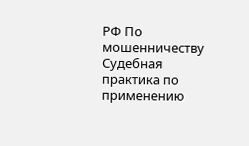РФ По мошенничеству Судебная практика по применению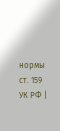нормы ст. 159 УК РФ |